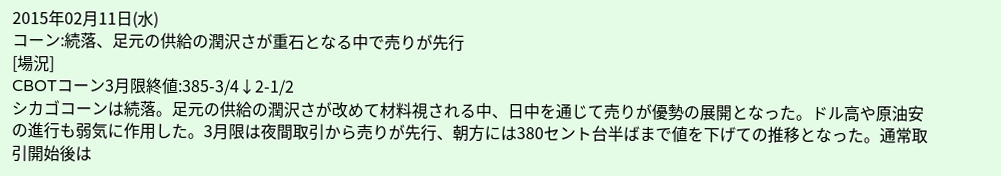2015年02月11日(水)
コーン:続落、足元の供給の潤沢さが重石となる中で売りが先行
[場況]
CBOTコーン3月限終値:385-3/4↓2-1/2
シカゴコーンは続落。足元の供給の潤沢さが改めて材料視される中、日中を通じて売りが優勢の展開となった。ドル高や原油安の進行も弱気に作用した。3月限は夜間取引から売りが先行、朝方には380セント台半ばまで値を下げての推移となった。通常取引開始後は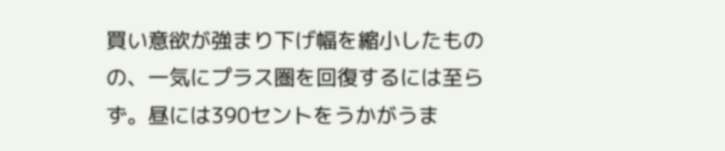買い意欲が強まり下げ幅を縮小したものの、一気にプラス圏を回復するには至らず。昼には390セントをうかがうま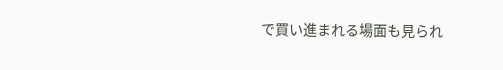で買い進まれる場面も見られ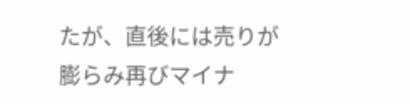たが、直後には売りが膨らみ再びマイナ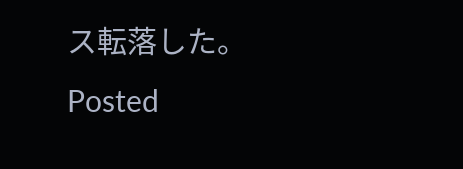ス転落した。
Posted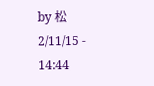by 松 2/11/15 - 14:44